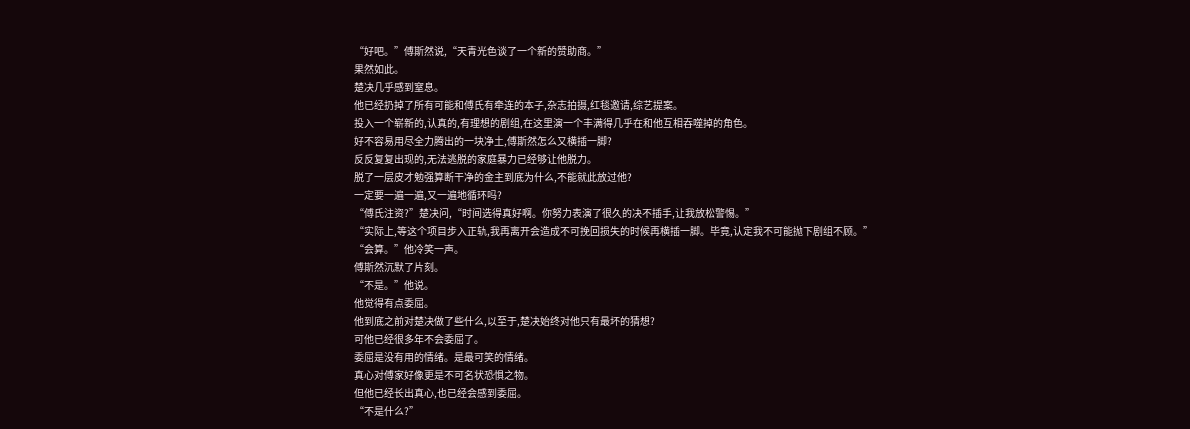“好吧。”傅斯然说,“天青光色谈了一个新的赞助商。”
果然如此。
楚决几乎感到窒息。
他已经扔掉了所有可能和傅氏有牵连的本子,杂志拍摄,红毯邀请,综艺提案。
投入一个崭新的,认真的,有理想的剧组,在这里演一个丰满得几乎在和他互相吞噬掉的角色。
好不容易用尽全力腾出的一块净土,傅斯然怎么又横插一脚?
反反复复出现的,无法逃脱的家庭暴力已经够让他脱力。
脱了一层皮才勉强算断干净的金主到底为什么,不能就此放过他?
一定要一遍一遍,又一遍地循环吗?
“傅氏注资?”楚决问,“时间选得真好啊。你努力表演了很久的决不插手,让我放松警惕。”
“实际上,等这个项目步入正轨,我再离开会造成不可挽回损失的时候再横插一脚。毕竟,认定我不可能抛下剧组不顾。”
“会算。”他冷笑一声。
傅斯然沉默了片刻。
“不是。”他说。
他觉得有点委屈。
他到底之前对楚决做了些什么,以至于,楚决始终对他只有最坏的猜想?
可他已经很多年不会委屈了。
委屈是没有用的情绪。是最可笑的情绪。
真心对傅家好像更是不可名状恐惧之物。
但他已经长出真心,也已经会感到委屈。
“不是什么?”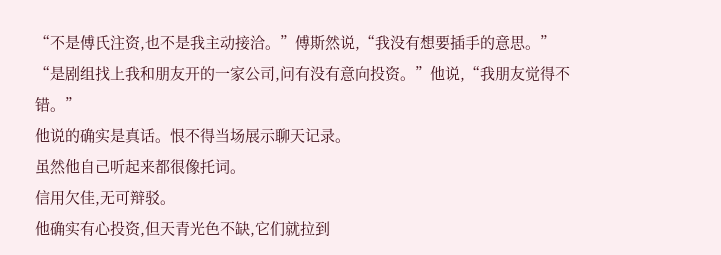“不是傅氏注资,也不是我主动接洽。”傅斯然说,“我没有想要插手的意思。”
“是剧组找上我和朋友开的一家公司,问有没有意向投资。”他说,“我朋友觉得不错。”
他说的确实是真话。恨不得当场展示聊天记录。
虽然他自己听起来都很像托词。
信用欠佳,无可辩驳。
他确实有心投资,但天青光色不缺,它们就拉到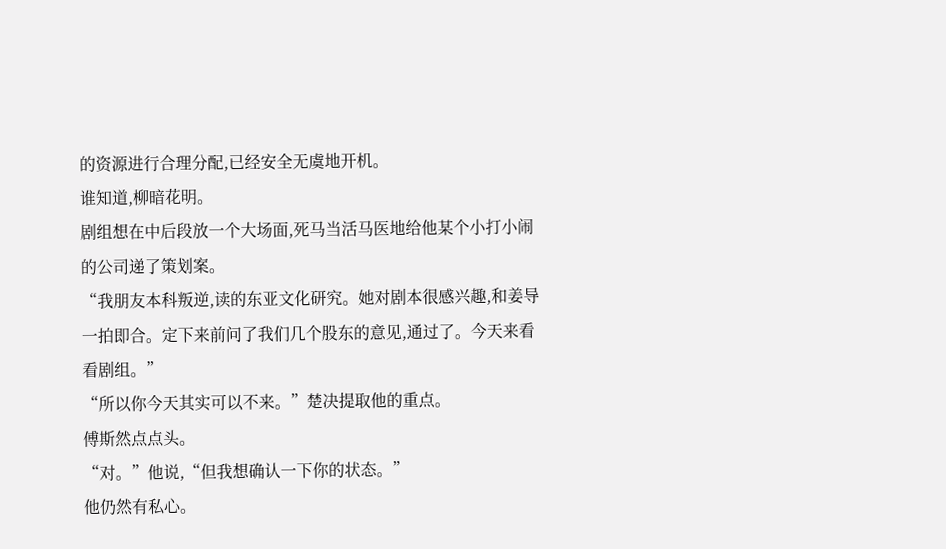的资源进行合理分配,已经安全无虞地开机。
谁知道,柳暗花明。
剧组想在中后段放一个大场面,死马当活马医地给他某个小打小闹的公司递了策划案。
“我朋友本科叛逆,读的东亚文化研究。她对剧本很感兴趣,和姜导一拍即合。定下来前问了我们几个股东的意见,通过了。今天来看看剧组。”
“所以你今天其实可以不来。”楚决提取他的重点。
傅斯然点点头。
“对。”他说,“但我想确认一下你的状态。”
他仍然有私心。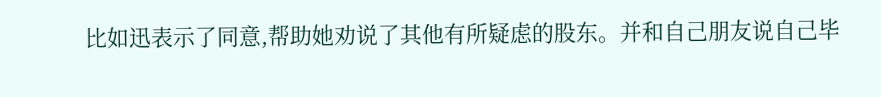比如迅表示了同意,帮助她劝说了其他有所疑虑的股东。并和自己朋友说自己毕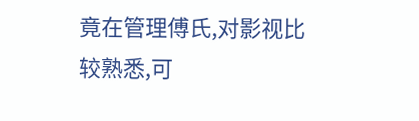竟在管理傅氏,对影视比较熟悉,可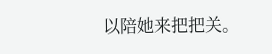以陪她来把把关。